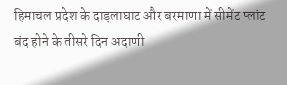हिमाचल प्रदेश के दाड़लाघाट और बरमाणा में सीमेंट प्लांट बंद होने के तीसरे दिन अदाणी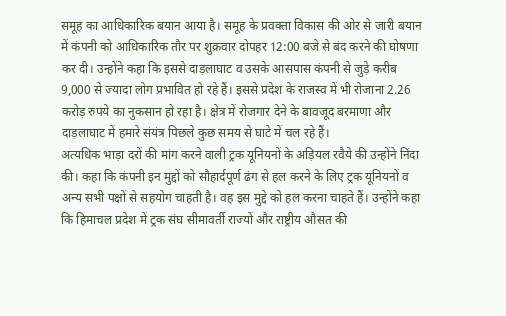समूह का आधिकारिक बयान आया है। समूह के प्रवक्ता विकास की ओर से जारी बयान में कंपनी को आधिकारिक तौर पर शुक्रवार दोपहर 12:00 बजे से बंद करने की घोषणा कर दी। उन्होंने कहा कि इससे दाड़लाघाट व उसके आसपास कंपनी से जुड़े करीब 9,000 से ज्यादा लोग प्रभावित हो रहे हैं। इससे प्रदेश के राजस्व में भी रोजाना 2.26 करोड़ रुपये का नुकसान हो रहा है। क्षेत्र में रोजगार देने के बावजूद बरमाणा और दाड़लाघाट में हमारे संयंत्र पिछले कुछ समय से घाटे में चल रहे हैं।
अत्यधिक भाड़ा दरों की मांग करने वाली ट्रक यूनियनों के अड़ियल रवैये की उन्होंने निंदा की। कहा कि कंपनी इन मुद्दों को सौहार्दपूर्ण ढंग से हल करने के लिए ट्रक यूनियनों व अन्य सभी पक्षों से सहयोग चाहती है। वह इस मुद्दे को हल करना चाहते हैं। उन्होंने कहा कि हिमाचल प्रदेश में ट्रक संघ सीमावर्ती राज्यों और राष्ट्रीय औसत की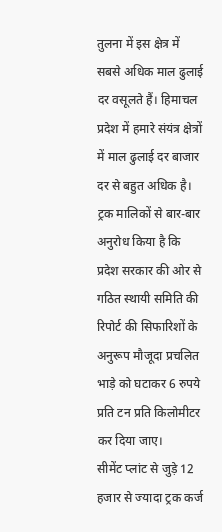तुलना में इस क्षेत्र में सबसे अधिक माल ढुलाई दर वसूलते हैं। हिमाचल प्रदेश में हमारे संयंत्र क्षेत्रों में माल ढुलाई दर बाजार दर से बहुत अधिक है। ट्रक मालिकों से बार-बार अनुरोध किया है कि प्रदेश सरकार की ओर से गठित स्थायी समिति की रिपोर्ट की सिफारिशों के अनुरूप मौजूदा प्रचलित भाड़े को घटाकर 6 रुपये प्रति टन प्रति किलोमीटर कर दिया जाए।
सीमेंट प्लांट से जुड़े 12 हजार से ज्यादा ट्रक कर्ज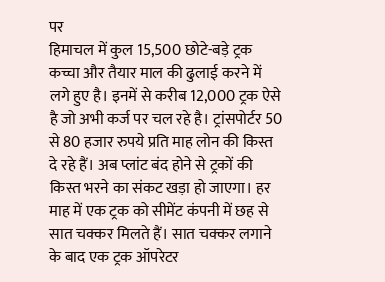पर
हिमाचल में कुल 15,500 छोटे-बड़े ट्रक कच्चा और तैयार माल की ढुलाई करने में लगे हुए है। इनमें से करीब 12,000 ट्रक ऐसे है जो अभी कर्ज पर चल रहे है। ट्रांसपोर्टर 50 से 80 हजार रुपये प्रति माह लोन की किस्त दे रहे हैं। अब प्लांट बंद होने से ट्रकों की किस्त भरने का संकट खड़ा हो जाएगा। हर माह में एक ट्रक को सीमेंट कंपनी में छह से सात चक्कर मिलते हैं। सात चक्कर लगाने के बाद एक ट्रक ऑपरेटर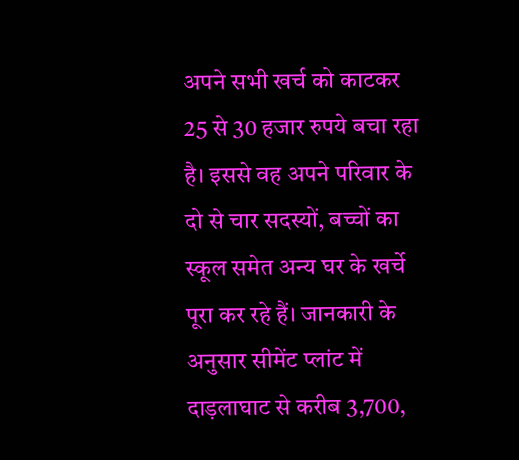अपने सभी खर्च को काटकर 25 से 30 हजार रुपये बचा रहा है। इससे वह अपने परिवार के दो से चार सदस्यों, बच्चों का स्कूल समेत अन्य घर के खर्चे पूरा कर रहे हैं। जानकारी के अनुसार सीमेंट प्लांट में दाड़लाघाट से करीब 3,700,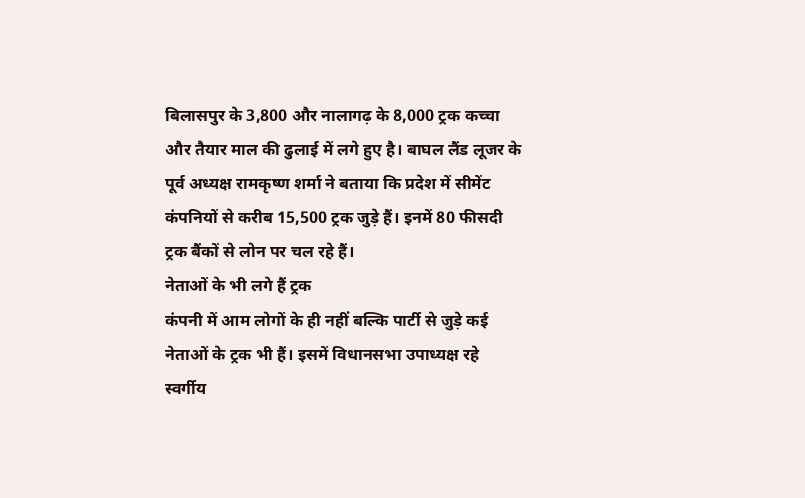बिलासपुर के 3,800 और नालागढ़ के 8,000 ट्रक कच्चा और तैयार माल की ढुलाई में लगे हुए है। बाघल लैंड लूजर के पूर्व अध्यक्ष रामकृष्ण शर्मा ने बताया कि प्रदेश में सीमेंट कंपनियों से करीब 15,500 ट्रक जुड़े हैं। इनमें 80 फीसदी ट्रक बैंकों से लोन पर चल रहे हैं।
नेताओं के भी लगे हैं ट्रक
कंपनी में आम लोगों के ही नहीं बल्कि पार्टी से जुड़े कई नेताओं के ट्रक भी हैं। इसमें विधानसभा उपाध्यक्ष रहे स्वर्गीय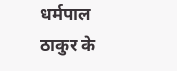धर्मपाल ठाकुर के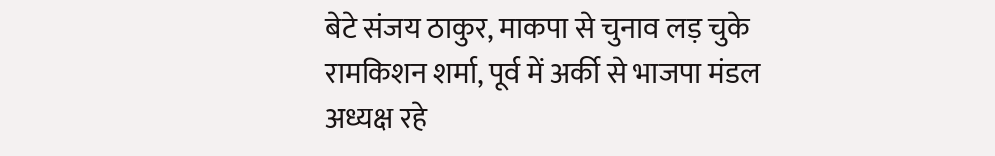बेटे संजय ठाकुर, माकपा से चुनाव लड़ चुके रामकिशन शर्मा, पूर्व में अर्की से भाजपा मंडल अध्यक्ष रहे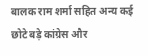बालक राम शर्मा सहित अन्य कई छोटे बड़े कांग्रेस और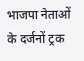भाजपा नेताओं के दर्जनों ट्रक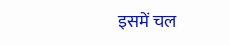इसमें चल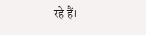रहे हैं।